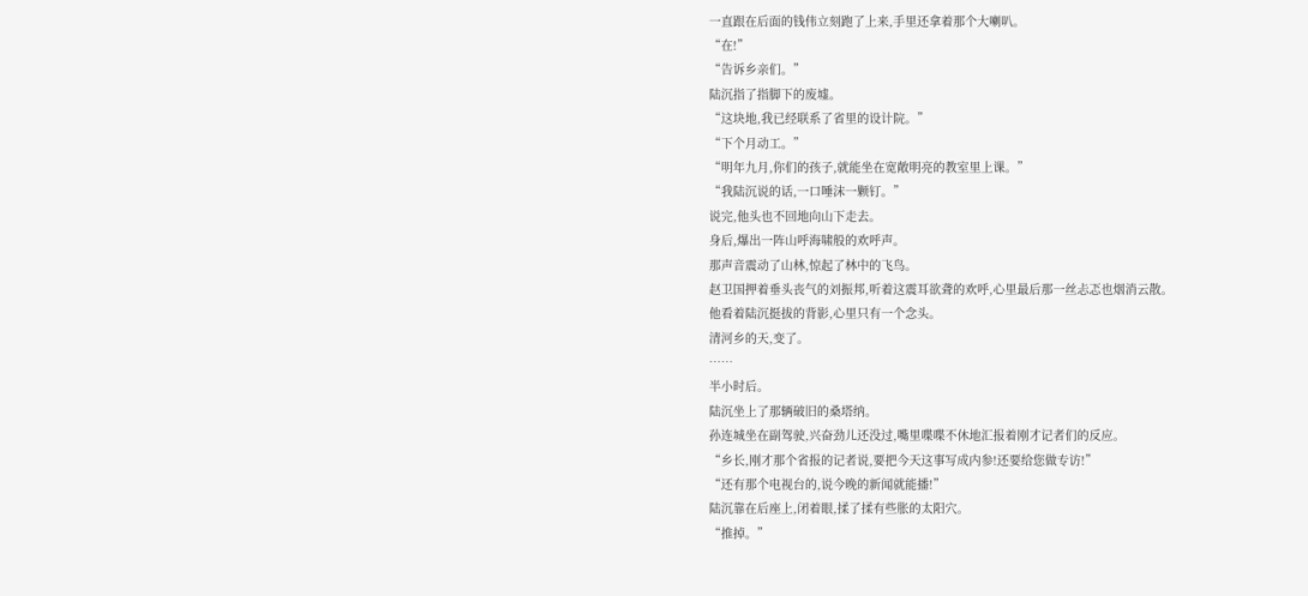一直跟在后面的钱伟立刻跑了上来,手里还拿着那个大喇叭。
“在!”
“告诉乡亲们。”
陆沉指了指脚下的废墟。
“这块地,我已经联系了省里的设计院。”
“下个月动工。”
“明年九月,你们的孩子,就能坐在宽敞明亮的教室里上课。”
“我陆沉说的话,一口唾沫一颗钉。”
说完,他头也不回地向山下走去。
身后,爆出一阵山呼海啸般的欢呼声。
那声音震动了山林,惊起了林中的飞鸟。
赵卫国押着垂头丧气的刘振邦,听着这震耳欲聋的欢呼,心里最后那一丝忐忑也烟消云散。
他看着陆沉挺拔的背影,心里只有一个念头。
清河乡的天,变了。
……
半小时后。
陆沉坐上了那辆破旧的桑塔纳。
孙连城坐在副驾驶,兴奋劲儿还没过,嘴里喋喋不休地汇报着刚才记者们的反应。
“乡长,刚才那个省报的记者说,要把今天这事写成内参!还要给您做专访!”
“还有那个电视台的,说今晚的新闻就能播!”
陆沉靠在后座上,闭着眼,揉了揉有些胀的太阳穴。
“推掉。”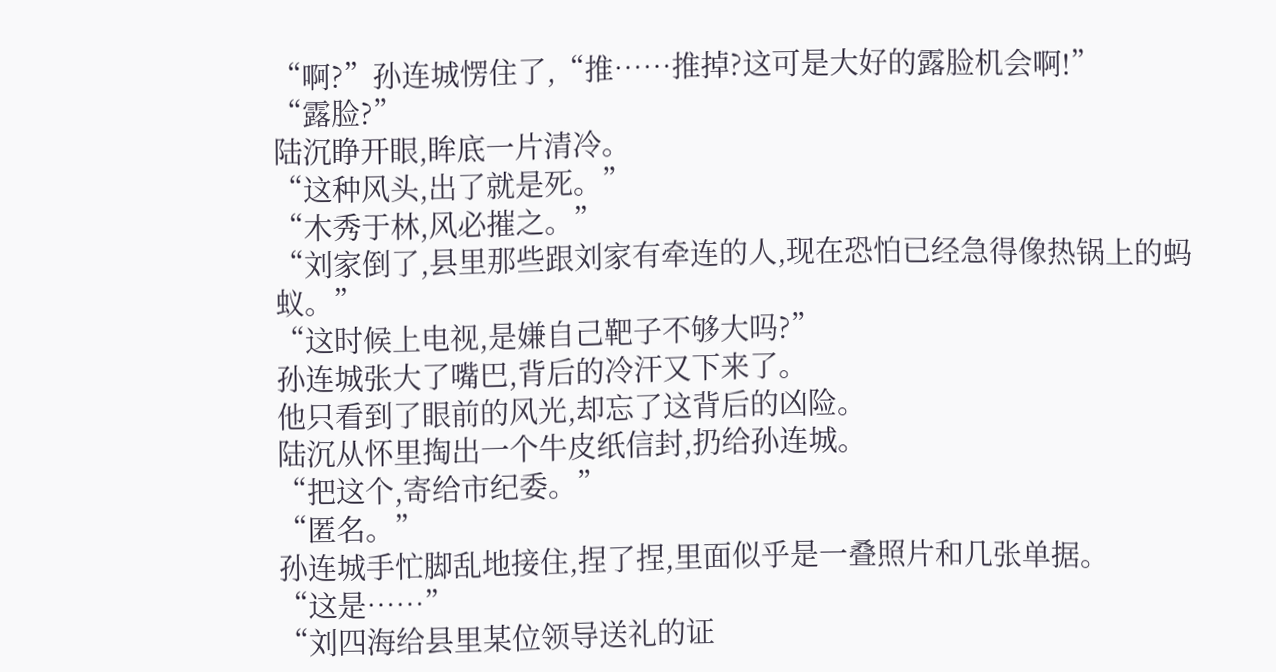“啊?”孙连城愣住了,“推……推掉?这可是大好的露脸机会啊!”
“露脸?”
陆沉睁开眼,眸底一片清冷。
“这种风头,出了就是死。”
“木秀于林,风必摧之。”
“刘家倒了,县里那些跟刘家有牵连的人,现在恐怕已经急得像热锅上的蚂蚁。”
“这时候上电视,是嫌自己靶子不够大吗?”
孙连城张大了嘴巴,背后的冷汗又下来了。
他只看到了眼前的风光,却忘了这背后的凶险。
陆沉从怀里掏出一个牛皮纸信封,扔给孙连城。
“把这个,寄给市纪委。”
“匿名。”
孙连城手忙脚乱地接住,捏了捏,里面似乎是一叠照片和几张单据。
“这是……”
“刘四海给县里某位领导送礼的证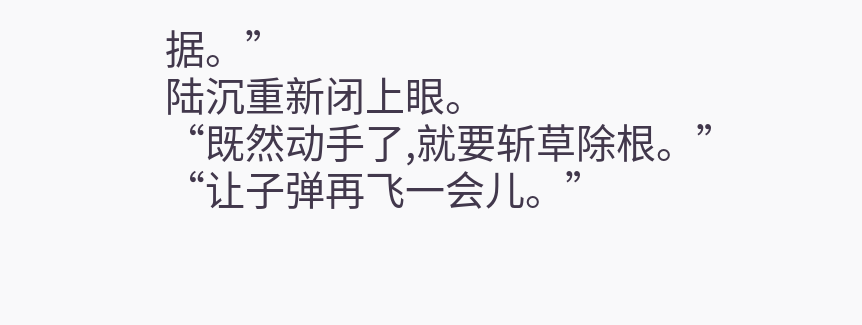据。”
陆沉重新闭上眼。
“既然动手了,就要斩草除根。”
“让子弹再飞一会儿。”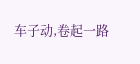车子动,卷起一路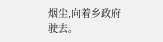烟尘,向着乡政府驶去。